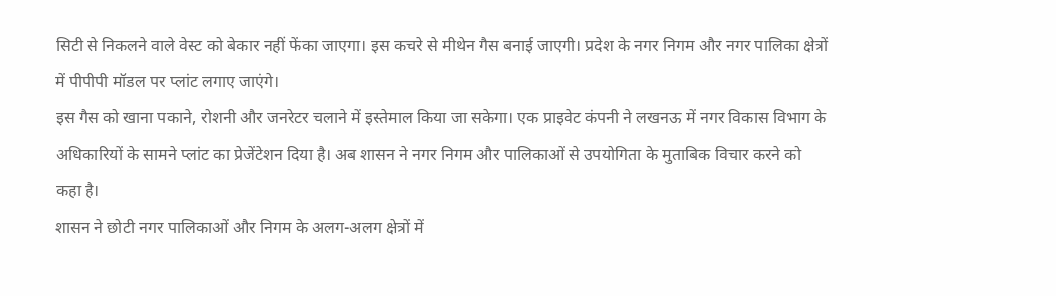सिटी से निकलने वाले वेस्ट को बेकार नहीं फेंका जाएगा। इस कचरे से मीथेन गैस बनाई जाएगी। प्रदेश के नगर निगम और नगर पालिका क्षेत्रों में पीपीपी मॉडल पर प्लांट लगाए जाएंगे।
इस गैस को खाना पकाने, रोशनी और जनरेटर चलाने में इस्तेमाल किया जा सकेगा। एक प्राइवेट कंपनी ने लखनऊ में नगर विकास विभाग के अधिकारियों के सामने प्लांट का प्रेजेंटेशन दिया है। अब शासन ने नगर निगम और पालिकाओं से उपयोगिता के मुताबिक विचार करने को कहा है।
शासन ने छोटी नगर पालिकाओं और निगम के अलग-अलग क्षेत्रों में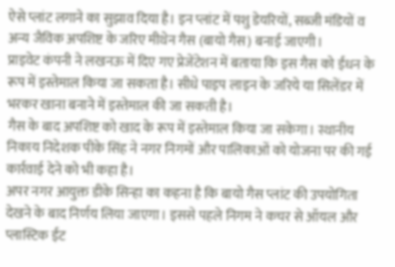ऐसे प्लांट लगाने का सुझाव दिया है। इन प्लांट में पशु डेयरियों, सब्जी मंडियों व अन्य जैविक अपशिष्ट के जरिए मीथेन गैस (बायो गैस) बनाई जाएगी।
प्राइवेट कंपनी ने लखनऊ में दिए गए प्रेजेंटेशन में बताया कि इस गैस को ईंधन के रूप में इस्तेमाल किया जा सकता है। सीधे पाइप लाइन के जरिये या सिलेंडर में भरकर खाना बनाने में इस्तेमाल की जा सकती है।
गैस के बाद अपशिष्ट को खाद के रूप में इस्तेमाल किया जा सकेगा। स्थानीय निकाय निदेशक पीके सिंह ने नगर निगमों और पालिकाओं को योजना पर की गई कार्रवाई देने को भी कहा है।
अपर नगर आयुक्त डीके सिन्हा का कहना है कि बायो गैस प्लांट की उपयोगिता देखने के बाद निर्णय लिया जाएगा। इससे पहले निगम ने कचर से ऑयल और प्लास्टिक ईंट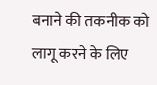बनाने की तकनीक को लागू करने के लिए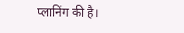प्लानिंग की है।